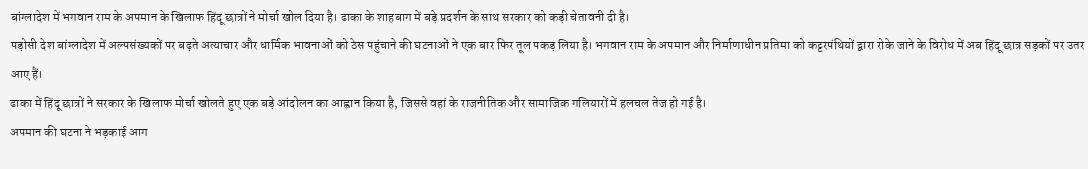बांग्लादेश में भगवान राम के अपमान के खिलाफ हिंदू छात्रों ने मोर्चा खोल दिया है। ढाका के शाहबाग में बड़े प्रदर्शन के साथ सरकार को कड़ी चेतावनी दी है।
पड़ोसी देश बांग्लादेश में अल्पसंख्यकों पर बढ़ते अत्याचार और धार्मिक भावनाओं को ठेस पहुंचाने की घटनाओं ने एक बार फिर तूल पकड़ लिया है। भगवान राम के अपमान और निर्माणाधीन प्रतिमा को कट्टरपंथियों द्वारा रोके जाने के विरोध में अब हिंदू छात्र सड़कों पर उतर आए हैं।
ढाका में हिंदू छात्रों ने सरकार के खिलाफ मोर्चा खोलते हुए एक बड़े आंदोलन का आह्वान किया है, जिससे वहां के राजनीतिक और सामाजिक गलियारों में हलचल तेज हो गई है।
अपमान की घटना ने भड़काई आग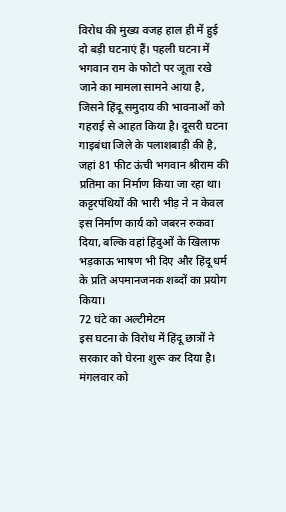विरोध की मुख्य वजह हाल ही में हुई दो बड़ी घटनाएं हैं। पहली घटना में भगवान राम के फोटो पर जूता रखे जाने का मामला सामने आया है, जिसने हिंदू समुदाय की भावनाओं को गहराई से आहत किया है। दूसरी घटना गाइबंधा जिले के पलाशबाड़ी की है, जहां 81 फीट ऊंची भगवान श्रीराम की प्रतिमा का निर्माण किया जा रहा था। कट्टरपंथियों की भारी भीड़ ने न केवल इस निर्माण कार्य को जबरन रुकवा दिया, बल्कि वहां हिंदुओं के खिलाफ भड़काऊ भाषण भी दिए और हिंदू धर्म के प्रति अपमानजनक शब्दों का प्रयोग किया।
72 घंटे का अल्टीमेटम
इस घटना के विरोध में हिंदू छात्रों ने सरकार को घेरना शुरू कर दिया है। मंगलवार को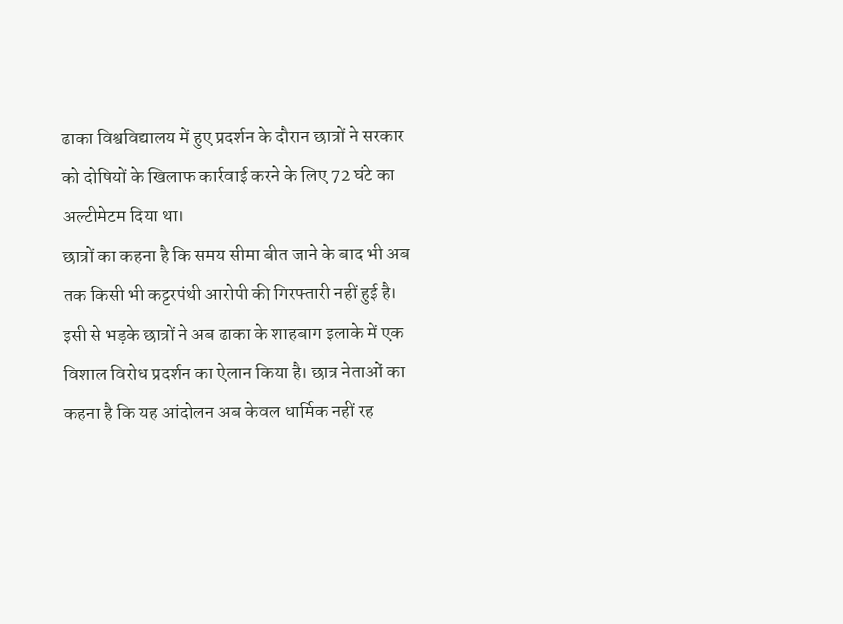ढाका विश्वविद्यालय में हुए प्रदर्शन के दौरान छात्रों ने सरकार को दोषियों के खिलाफ कार्रवाई करने के लिए 72 घंटे का अल्टीमेटम दिया था।
छात्रों का कहना है कि समय सीमा बीत जाने के बाद भी अब तक किसी भी कट्टरपंथी आरोपी की गिरफ्तारी नहीं हुई है। इसी से भड़के छात्रों ने अब ढाका के शाहबाग इलाके में एक विशाल विरोध प्रदर्शन का ऐलान किया है। छात्र नेताओं का कहना है कि यह आंदोलन अब केवल धार्मिक नहीं रह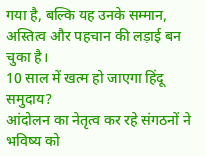गया है, बल्कि यह उनके सम्मान, अस्तित्व और पहचान की लड़ाई बन चुका है।
10 साल में खत्म हो जाएगा हिंदू समुदाय?
आंदोलन का नेतृत्व कर रहे संगठनों ने भविष्य को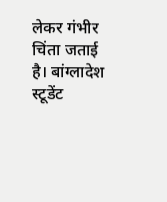लेकर गंभीर चिंता जताई है। बांग्लादेश स्टूडेंट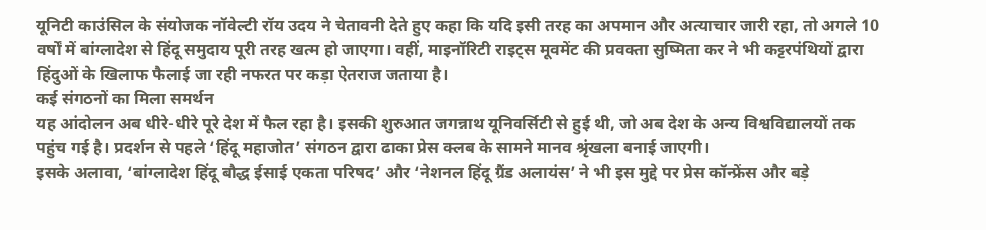यूनिटी काउंसिल के संयोजक नॉवेल्टी रॉय उदय ने चेतावनी देते हुए कहा कि यदि इसी तरह का अपमान और अत्याचार जारी रहा, तो अगले 10 वर्षों में बांग्लादेश से हिंदू समुदाय पूरी तरह खत्म हो जाएगा। वहीं, माइनॉरिटी राइट्स मूवमेंट की प्रवक्ता सुष्मिता कर ने भी कट्टरपंथियों द्वारा हिंदुओं के खिलाफ फैलाई जा रही नफरत पर कड़ा ऐतराज जताया है।
कई संगठनों का मिला समर्थन
यह आंदोलन अब धीरे-धीरे पूरे देश में फैल रहा है। इसकी शुरुआत जगन्नाथ यूनिवर्सिटी से हुई थी, जो अब देश के अन्य विश्वविद्यालयों तक पहुंच गई है। प्रदर्शन से पहले ‘हिंदू महाजोत’ संगठन द्वारा ढाका प्रेस क्लब के सामने मानव श्रृंखला बनाई जाएगी।
इसके अलावा, ‘बांग्लादेश हिंदू बौद्ध ईसाई एकता परिषद’ और ‘नेशनल हिंदू ग्रैंड अलायंस’ ने भी इस मुद्दे पर प्रेस कॉन्फ्रेंस और बड़े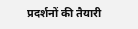प्रदर्शनों की तैयारी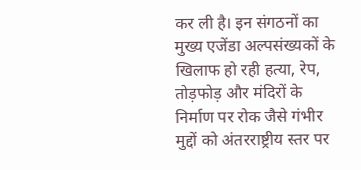कर ली है। इन संगठनों का मुख्य एजेंडा अल्पसंख्यकों के खिलाफ हो रही हत्या, रेप, तोड़फोड़ और मंदिरों के निर्माण पर रोक जैसे गंभीर मुद्दों को अंतरराष्ट्रीय स्तर पर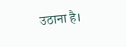उठाना है।